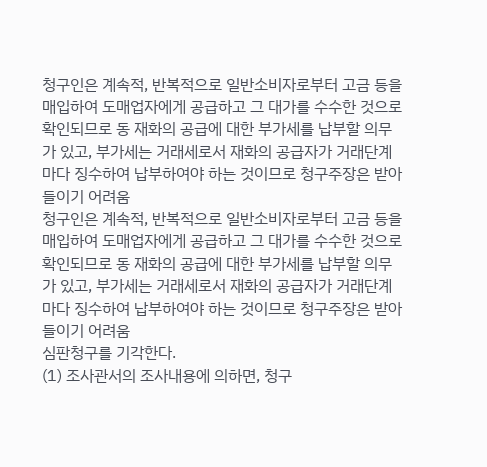청구인은 계속적, 반복적으로 일반소비자로부터 고금 등을 매입하여 도매업자에게 공급하고 그 대가를 수수한 것으로 확인되므로 동 재화의 공급에 대한 부가세를 납부할 의무가 있고, 부가세는 거래세로서 재화의 공급자가 거래단계마다 징수하여 납부하여야 하는 것이므로 청구주장은 받아들이기 어려움
청구인은 계속적, 반복적으로 일반소비자로부터 고금 등을 매입하여 도매업자에게 공급하고 그 대가를 수수한 것으로 확인되므로 동 재화의 공급에 대한 부가세를 납부할 의무가 있고, 부가세는 거래세로서 재화의 공급자가 거래단계마다 징수하여 납부하여야 하는 것이므로 청구주장은 받아들이기 어려움
심판청구를 기각한다.
(1) 조사관서의 조사내용에 의하면, 청구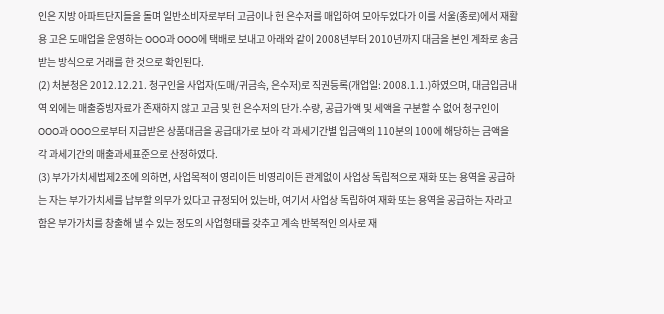인은 지방 아파트단지들을 돌며 일반소비자로부터 고금이나 헌 은수저를 매입하여 모아두었다가 이를 서울(종로)에서 재활용 고은 도매업을 운영하는 OOO과 OOO에 택배로 보내고 아래와 같이 2008년부터 2010년까지 대금을 본인 계좌로 송금받는 방식으로 거래를 한 것으로 확인된다.
(2) 처분청은 2012.12.21. 청구인을 사업자(도매/귀금속, 은수저)로 직권등록(개업일: 2008.1.1.)하였으며, 대금입금내역 외에는 매출증빙자료가 존재하지 않고 고금 및 헌 은수저의 단가․수량, 공급가액 및 세액을 구분할 수 없어 청구인이 OOO과 OOO으로부터 지급받은 상품대금을 공급대가로 보아 각 과세기간별 입금액의 110분의 100에 해당하는 금액을 각 과세기간의 매출과세표준으로 산정하였다.
(3) 부가가치세법제2조에 의하면, 사업목적이 영리이든 비영리이든 관계없이 사업상 독립적으로 재화 또는 용역을 공급하는 자는 부가가치세를 납부할 의무가 있다고 규정되어 있는바, 여기서 사업상 독립하여 재화 또는 용역을 공급하는 자라고 함은 부가가치를 창출해 낼 수 있는 정도의 사업형태를 갖추고 계속 반복적인 의사로 재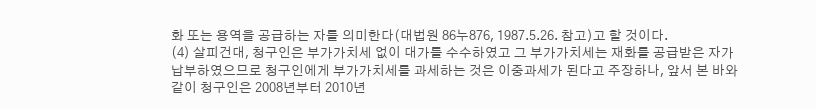화 또는 용역을 공급하는 자를 의미한다(대법원 86누876, 1987.5.26. 참고)고 할 것이다.
(4) 살피건대, 청구인은 부가가치세 없이 대가를 수수하였고 그 부가가치세는 재화를 공급받은 자가 납부하였으므로 청구인에게 부가가치세를 과세하는 것은 이중과세가 된다고 주장하나, 앞서 본 바와 같이 청구인은 2008년부터 2010년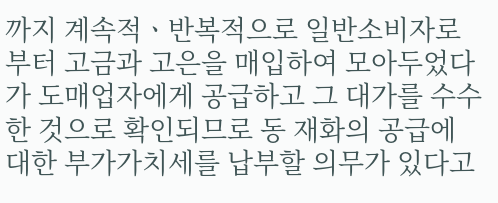까지 계속적ㆍ반복적으로 일반소비자로부터 고금과 고은을 매입하여 모아두었다가 도매업자에게 공급하고 그 대가를 수수한 것으로 확인되므로 동 재화의 공급에 대한 부가가치세를 납부할 의무가 있다고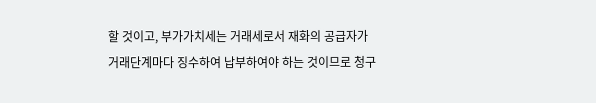할 것이고, 부가가치세는 거래세로서 재화의 공급자가 거래단계마다 징수하여 납부하여야 하는 것이므로 청구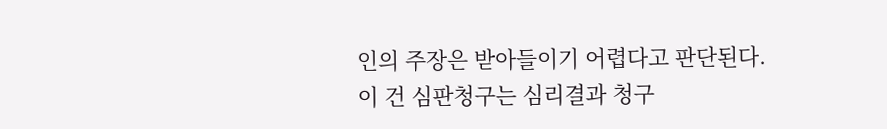인의 주장은 받아들이기 어렵다고 판단된다.
이 건 심판청구는 심리결과 청구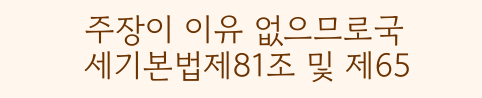주장이 이유 없으므로국세기본법제81조 및 제65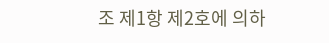조 제1항 제2호에 의하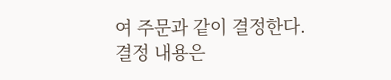여 주문과 같이 결정한다.
결정 내용은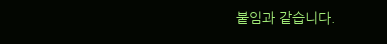붙임과 같습니다.